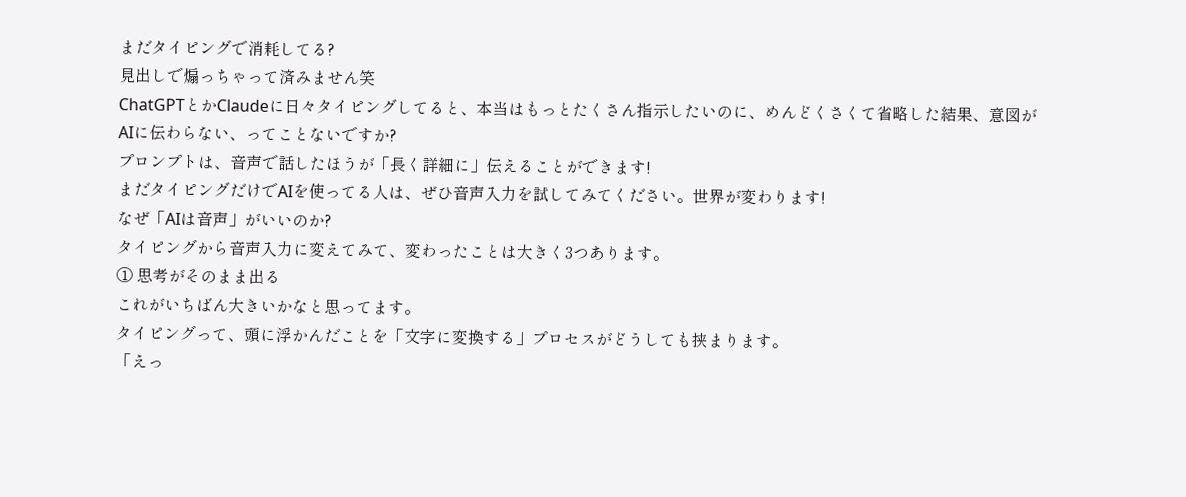まだタイピングで消耗してる?
見出しで煽っちゃって済みません笑
ChatGPTとかClaudeに日々タイピングしてると、本当はもっとたくさん指示したいのに、めんどくさくて省略した結果、意図がAIに伝わらない、ってことないですか?
プロンプトは、音声で話したほうが「長く詳細に」伝えることができます!
まだタイピングだけでAIを使ってる人は、ぜひ音声入力を試してみてください。世界が変わります!
なぜ「AIは音声」がいいのか?
タイピングから音声入力に変えてみて、変わったことは大きく3つあります。
① 思考がそのまま出る
これがいちばん大きいかなと思ってます。
タイピングって、頭に浮かんだことを「文字に変換する」プロセスがどうしても挟まります。
「えっ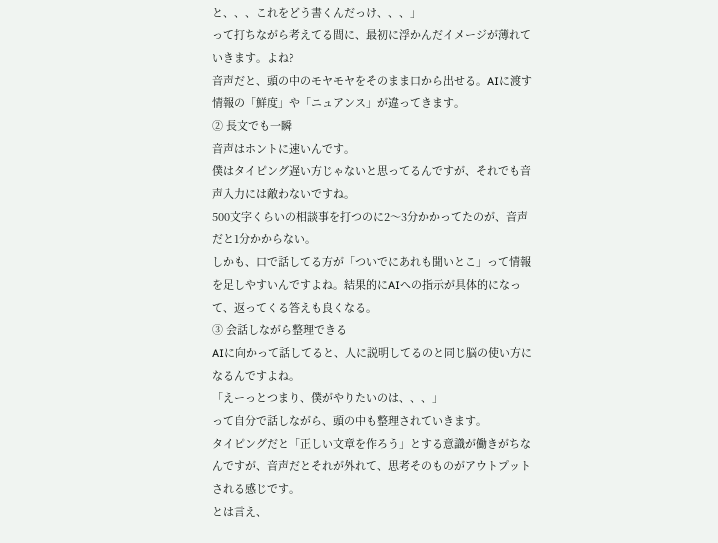と、、、これをどう書くんだっけ、、、」
って打ちながら考えてる間に、最初に浮かんだイメージが薄れていきます。よね?
音声だと、頭の中のモヤモヤをそのまま口から出せる。AIに渡す情報の「鮮度」や「ニュアンス」が違ってきます。
② 長文でも一瞬
音声はホントに速いんです。
僕はタイピング遅い方じゃないと思ってるんですが、それでも音声入力には敵わないですね。
500文字くらいの相談事を打つのに2〜3分かかってたのが、音声だと1分かからない。
しかも、口で話してる方が「ついでにあれも聞いとこ」って情報を足しやすいんですよね。結果的にAIへの指示が具体的になって、返ってくる答えも良くなる。
③ 会話しながら整理できる
AIに向かって話してると、人に説明してるのと同じ脳の使い方になるんですよね。
「えーっとつまり、僕がやりたいのは、、、」
って自分で話しながら、頭の中も整理されていきます。
タイピングだと「正しい文章を作ろう」とする意識が働きがちなんですが、音声だとそれが外れて、思考そのものがアウトプットされる感じです。
とは言え、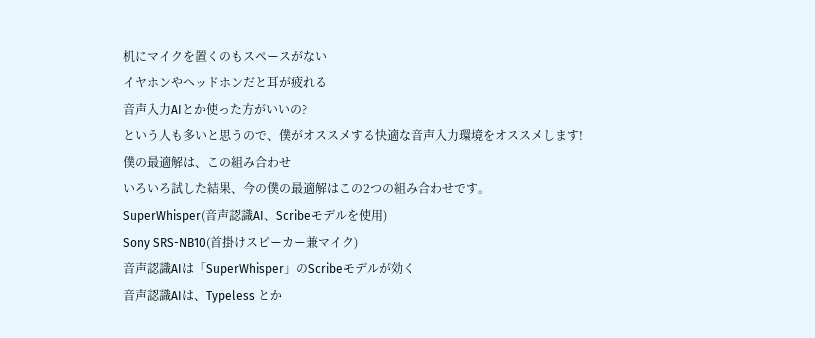机にマイクを置くのもスペースがない
イヤホンやヘッドホンだと耳が疲れる
音声入力AIとか使った方がいいの?
という人も多いと思うので、僕がオススメする快適な音声入力環境をオススメします!
僕の最適解は、この組み合わせ
いろいろ試した結果、今の僕の最適解はこの2つの組み合わせです。
SuperWhisper(音声認識AI、Scribeモデルを使用)
Sony SRS-NB10(首掛けスピーカー兼マイク)
音声認識AIは「SuperWhisper」のScribeモデルが効く
音声認識AIは、Typeless とか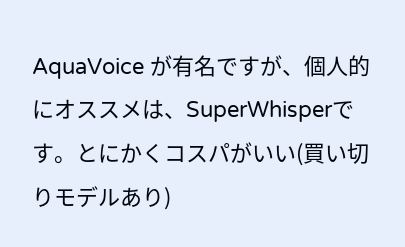AquaVoice が有名ですが、個人的にオススメは、SuperWhisperです。とにかくコスパがいい(買い切りモデルあり)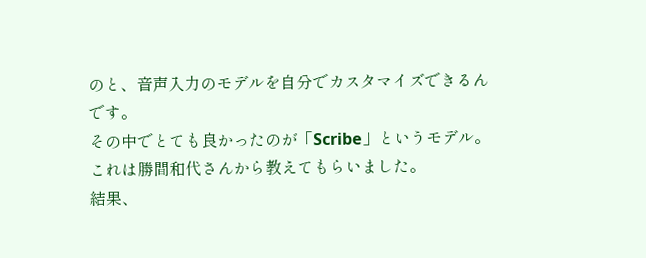のと、音声入力のモデルを自分でカスタマイズできるんです。
その中でとても良かったのが「Scribe」というモデル。これは勝間和代さんから教えてもらいました。
結果、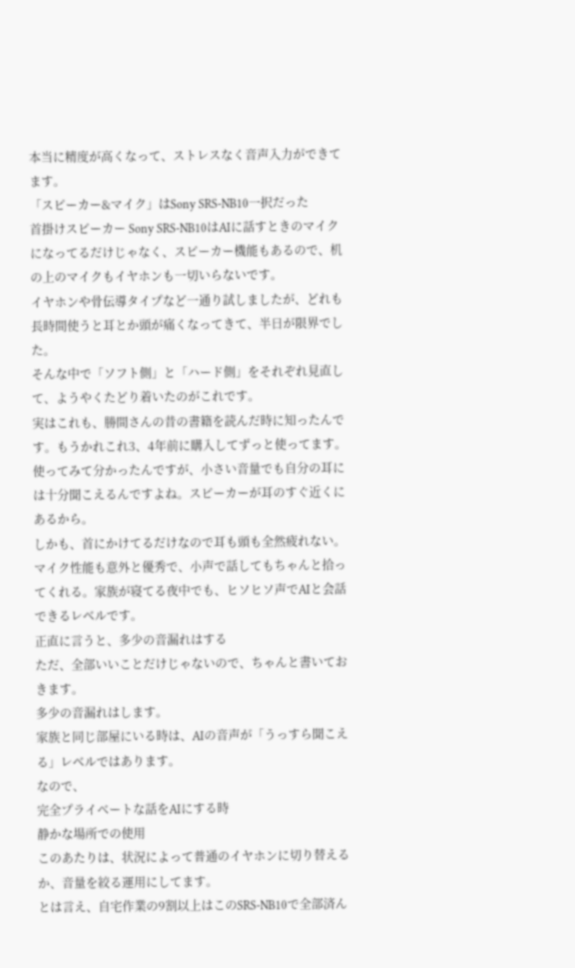本当に精度が高くなって、ストレスなく音声入力ができてます。
「スピーカー&マイク」はSony SRS-NB10一択だった
首掛けスピーカー Sony SRS-NB10はAIに話すときのマイクになってるだけじゃなく、スピーカー機能もあるので、机の上のマイクもイヤホンも一切いらないです。
イヤホンや骨伝導タイプなど一通り試しましたが、どれも長時間使うと耳とか頭が痛くなってきて、半日が限界でした。
そんな中で「ソフト側」と「ハード側」をそれぞれ見直して、ようやくたどり着いたのがこれです。
実はこれも、勝間さんの昔の書籍を読んだ時に知ったんです。もうかれこれ3、4年前に購入してずっと使ってます。
使ってみて分かったんですが、小さい音量でも自分の耳には十分聞こえるんですよね。スピーカーが耳のすぐ近くにあるから。
しかも、首にかけてるだけなので耳も頭も全然疲れない。
マイク性能も意外と優秀で、小声で話してもちゃんと拾ってくれる。家族が寝てる夜中でも、ヒソヒソ声でAIと会話できるレベルです。
正直に言うと、多少の音漏れはする
ただ、全部いいことだけじゃないので、ちゃんと書いておきます。
多少の音漏れはします。
家族と同じ部屋にいる時は、AIの音声が「うっすら聞こえる」レベルではあります。
なので、
完全プライベートな話をAIにする時
静かな場所での使用
このあたりは、状況によって普通のイヤホンに切り替えるか、音量を絞る運用にしてます。
とは言え、自宅作業の9割以上はこのSRS-NB10で全部済ん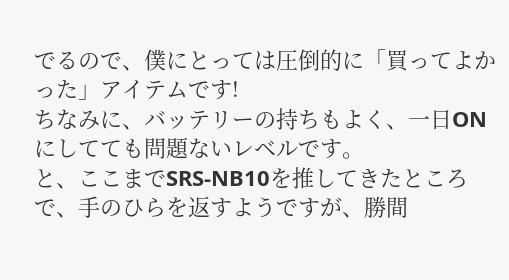でるので、僕にとっては圧倒的に「買ってよかった」アイテムです!
ちなみに、バッテリーの持ちもよく、一日ONにしてても問題ないレベルです。
と、ここまでSRS-NB10を推してきたところで、手のひらを返すようですが、勝間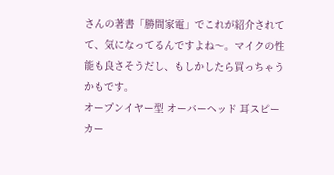さんの著書「勝間家電」でこれが紹介されてて、気になってるんですよね〜。マイクの性能も良さそうだし、もしかしたら買っちゃうかもです。
オープンイヤー型 オーバーヘッド 耳スピーカー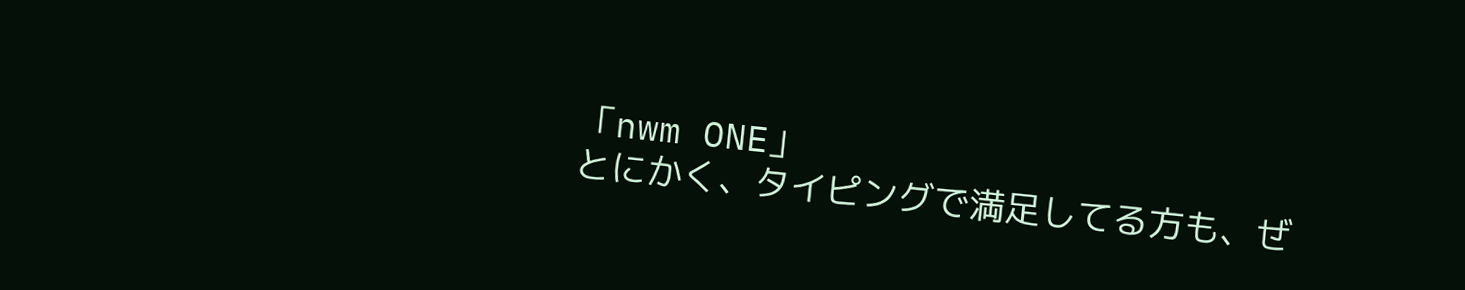「nwm ONE」
とにかく、タイピングで満足してる方も、ぜ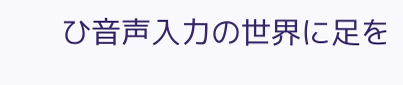ひ音声入力の世界に足を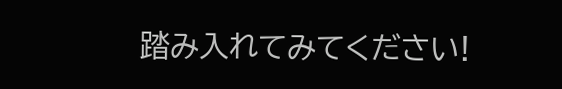踏み入れてみてください!